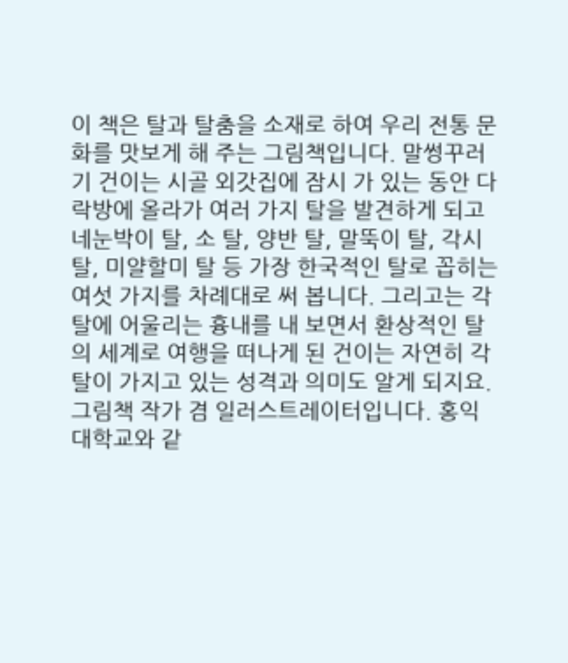이 책은 탈과 탈춤을 소재로 하여 우리 전통 문화를 맛보게 해 주는 그림책입니다. 말썽꾸러기 건이는 시골 외갓집에 잠시 가 있는 동안 다락방에 올라가 여러 가지 탈을 발견하게 되고 네눈박이 탈, 소 탈, 양반 탈, 말뚝이 탈, 각시 탈, 미얄할미 탈 등 가장 한국적인 탈로 꼽히는 여섯 가지를 차례대로 써 봅니다. 그리고는 각 탈에 어울리는 흉내를 내 보면서 환상적인 탈의 세계로 여행을 떠나게 된 건이는 자연히 각 탈이 가지고 있는 성격과 의미도 알게 되지요.
그림책 작가 겸 일러스트레이터입니다. 홍익대학교와 같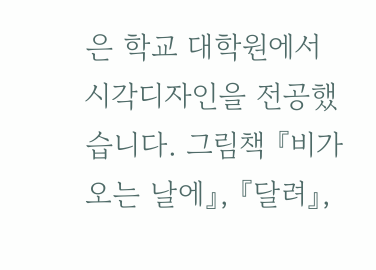은 학교 대학원에서 시각디자인을 전공했습니다. 그림책 『비가 오는 날에』, 『달려』,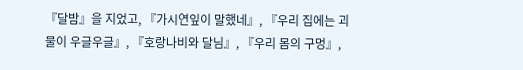『달밤』을 지었고, 『가시연잎이 말했네』, 『우리 집에는 괴물이 우글우글』, 『호랑나비와 달님』, 『우리 몸의 구멍』,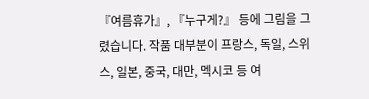『여름휴가』, 『누구게?』 등에 그림을 그렸습니다. 작품 대부분이 프랑스, 독일, 스위스, 일본, 중국, 대만, 멕시코 등 여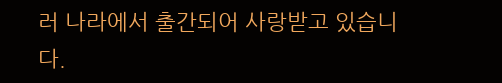러 나라에서 출간되어 사랑받고 있습니다.